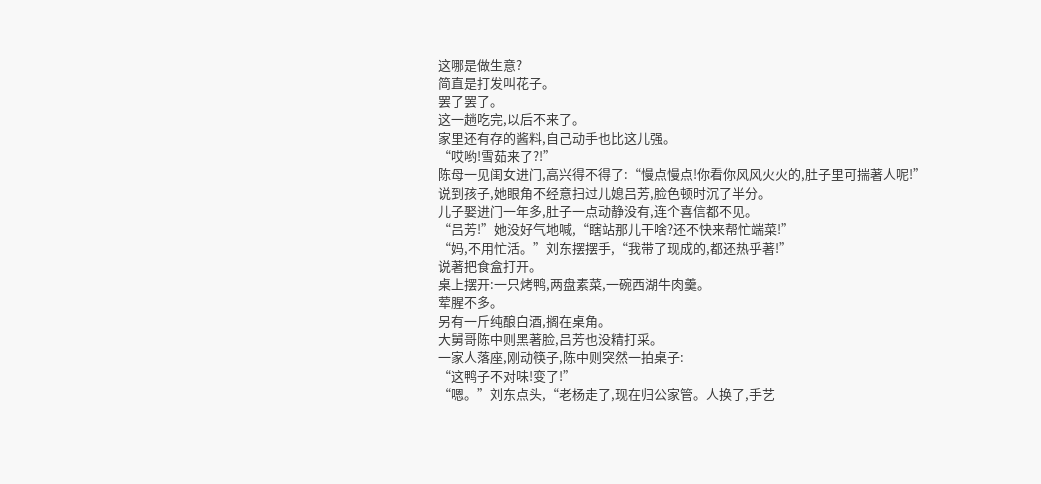这哪是做生意?
简直是打发叫花子。
罢了罢了。
这一趟吃完,以后不来了。
家里还有存的酱料,自己动手也比这儿强。
“哎哟!雪茹来了?!”
陈母一见闺女进门,高兴得不得了:“慢点慢点!你看你风风火火的,肚子里可揣著人呢!”
说到孩子,她眼角不经意扫过儿媳吕芳,脸色顿时沉了半分。
儿子娶进门一年多,肚子一点动静没有,连个喜信都不见。
“吕芳!”她没好气地喊,“瞎站那儿干啥?还不快来帮忙端菜!”
“妈,不用忙活。”刘东摆摆手,“我带了现成的,都还热乎著!”
说著把食盒打开。
桌上摆开:一只烤鸭,两盘素菜,一碗西湖牛肉羹。
荤腥不多。
另有一斤纯酿白酒,搁在桌角。
大舅哥陈中则黑著脸,吕芳也没精打采。
一家人落座,刚动筷子,陈中则突然一拍桌子:
“这鸭子不对味!变了!”
“嗯。”刘东点头,“老杨走了,现在归公家管。人换了,手艺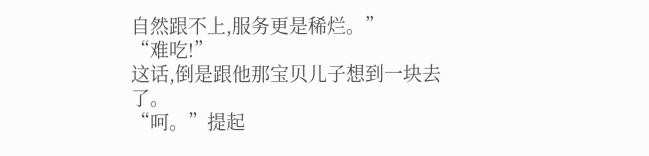自然跟不上,服务更是稀烂。”
“难吃!”
这话,倒是跟他那宝贝儿子想到一块去了。
“呵。”提起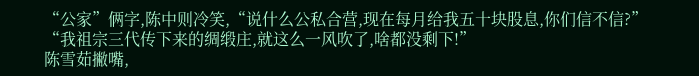“公家”俩字,陈中则冷笑,“说什么公私合营,现在每月给我五十块股息,你们信不信?”
“我祖宗三代传下来的绸缎庄,就这么一风吹了,啥都没剩下!”
陈雪茹撇嘴,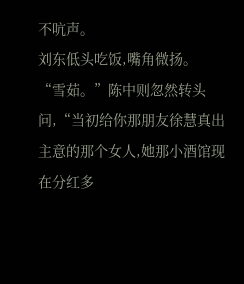不吭声。
刘东低头吃饭,嘴角微扬。
“雪茹。”陈中则忽然转头问,“当初给你那朋友徐慧真出主意的那个女人,她那小酒馆现在分红多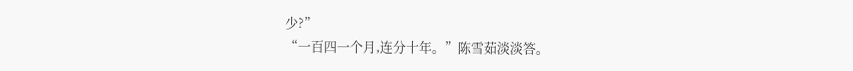少?”
“一百四一个月,连分十年。”陈雪茹淡淡答。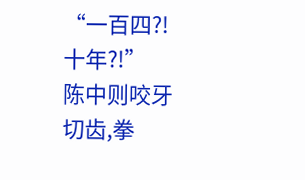“一百四?!十年?!”
陈中则咬牙切齿,拳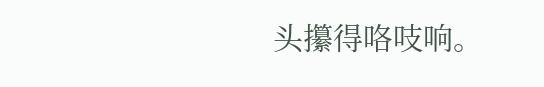头攥得咯吱响。